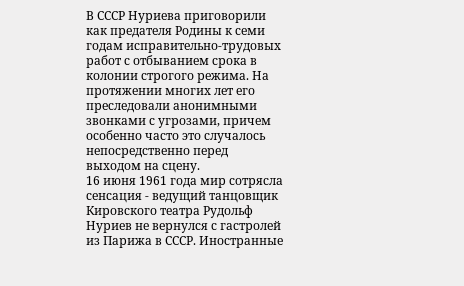В СССР Нуриева приговорили как предателя Родины к семи годам исправительно-трудовых работ с отбыванием срока в колонии строгого режима. На протяжении многих лет его преследовали анонимными звонками с угрозами, причем особенно часто это случалось непосредственно перед выходом на сцену.
16 июня 1961 года мир сотрясла сенсация - ведущий танцовщик Кировского театра Рудольф Нуриев не вернулся с гастролей из Парижа в СССР. Иностранные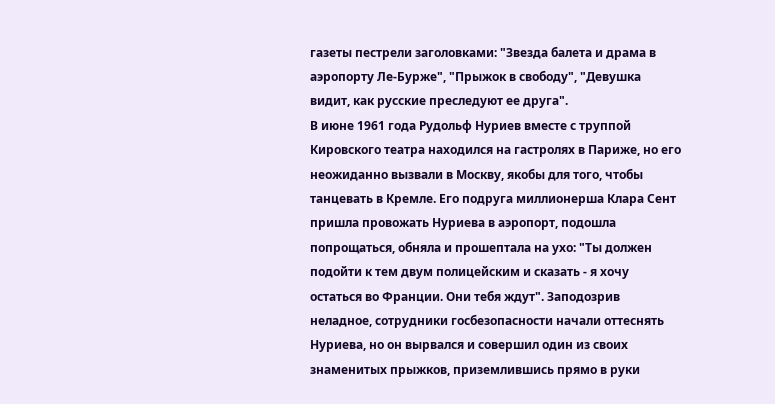газеты пестрели заголовками: "Звезда балета и драма в аэропорту Ле-Бурже", "Прыжок в свободу", "Девушка видит, как русские преследуют ее друга".
В июне 1961 года Рудольф Нуриев вместе с труппой Кировского театра находился на гастролях в Париже, но его неожиданно вызвали в Москву, якобы для того, чтобы танцевать в Кремле. Его подруга миллионерша Клара Сент пришла провожать Нуриева в аэропорт, подошла попрощаться, обняла и прошептала на ухо: "Ты должен подойти к тем двум полицейским и сказать - я хочу остаться во Франции. Они тебя ждут". Заподозрив неладное, сотрудники госбезопасности начали оттеснять Нуриева, но он вырвался и совершил один из своих знаменитых прыжков, приземлившись прямо в руки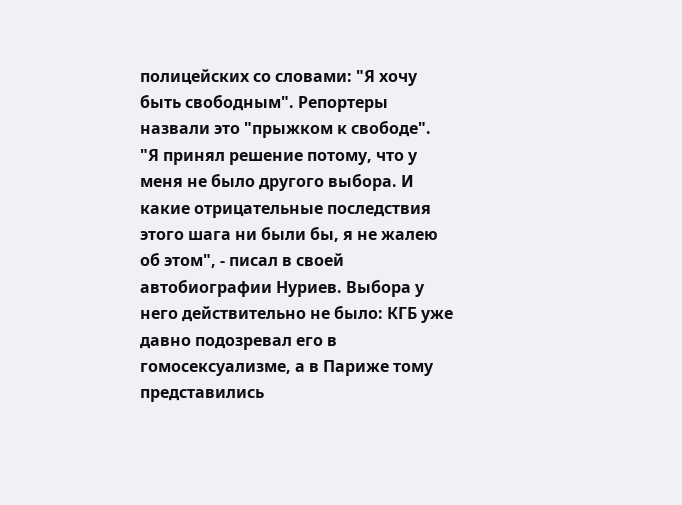полицейских со словами: "Я хочу быть свободным". Репортеры назвали это "прыжком к свободе".
"Я принял решение потому, что у меня не было другого выбора. И какие отрицательные последствия этого шага ни были бы, я не жалею об этом", - писал в своей автобиографии Нуриев. Выбора у него действительно не было: КГБ уже давно подозревал его в гомосексуализме, а в Париже тому представились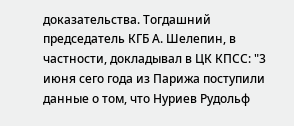доказательства. Тогдашний председатель КГБ А. Шелепин, в частности, докладывал в ЦК КПСС: "3 июня сего года из Парижа поступили данные о том, что Нуриев Рудольф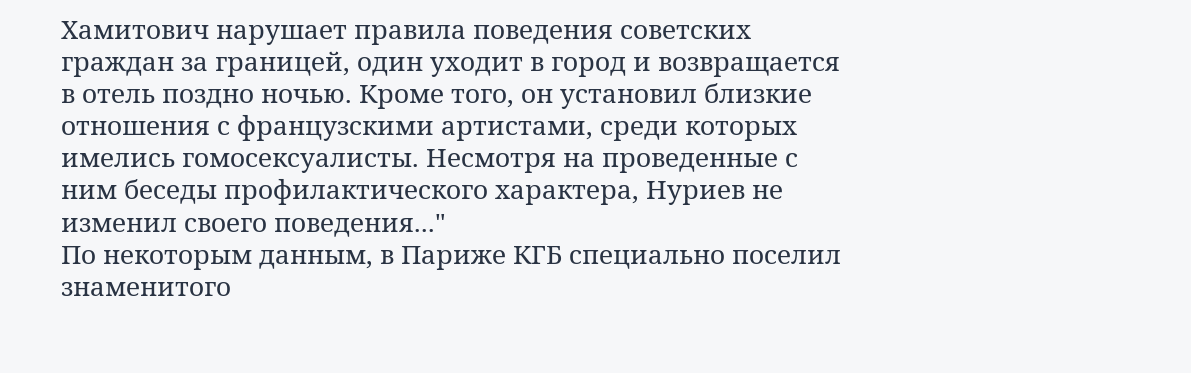Хамитович нарушает правила поведения советских граждан за границей, один уходит в город и возвращается в отель поздно ночью. Кроме того, он установил близкие отношения с французскими артистами, среди которых имелись гомосексуалисты. Несмотря на проведенные с ним беседы профилактического характера, Нуриев не изменил своего поведения..."
По некоторым данным, в Париже КГБ специально поселил знаменитого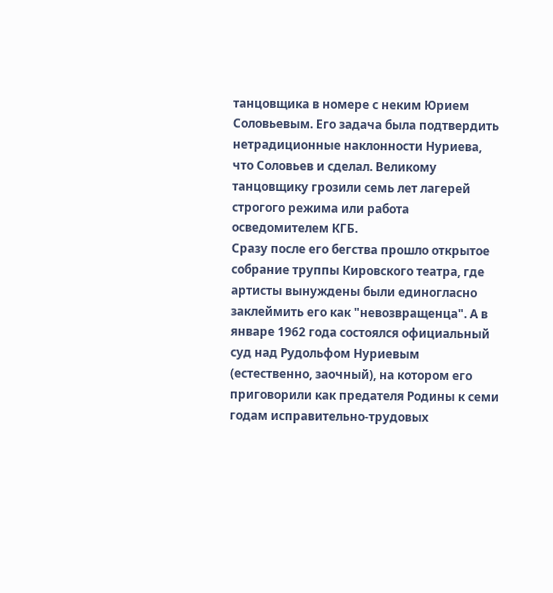танцовщика в номере с неким Юрием Соловьевым. Его задача была подтвердить нетрадиционные наклонности Нуриева, что Соловьев и сделал. Великому танцовщику грозили семь лет лагерей строгого режима или работа осведомителем КГБ.
Сразу после его бегства прошло открытое собрание труппы Кировского театра, где артисты вынуждены были единогласно заклеймить его как "невозвращенца". А в январе 1962 года состоялся официальный суд над Рудольфом Нуриевым (естественно, заочный), на котором его приговорили как предателя Родины к семи годам исправительно-трудовых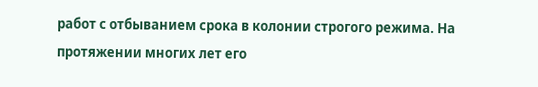работ с отбыванием срока в колонии строгого режима. На протяжении многих лет его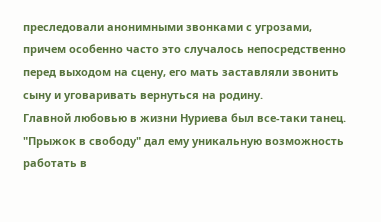преследовали анонимными звонками с угрозами, причем особенно часто это случалось непосредственно перед выходом на сцену, его мать заставляли звонить сыну и уговаривать вернуться на родину.
Главной любовью в жизни Нуриева был все-таки танец. "Прыжок в свободу" дал ему уникальную возможность работать в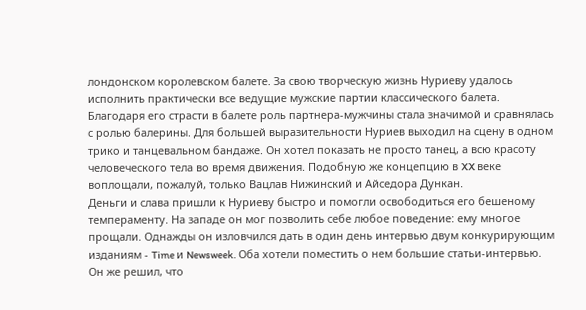лондонском королевском балете. За свою творческую жизнь Нуриеву удалось исполнить практически все ведущие мужские партии классического балета.
Благодаря его страсти в балете роль партнера-мужчины стала значимой и сравнялась с ролью балерины. Для большей выразительности Нуриев выходил на сцену в одном трико и танцевальном бандаже. Он хотел показать не просто танец, а всю красоту человеческого тела во время движения. Подобную же концепцию в XX веке воплощали, пожалуй, только Вацлав Нижинский и Айседора Дункан.
Деньги и слава пришли к Нуриеву быстро и помогли освободиться его бешеному темпераменту. На западе он мог позволить себе любое поведение: ему многое прощали. Однажды он изловчился дать в один день интервью двум конкурирующим изданиям - Time и Newsweek. Оба хотели поместить о нем большие статьи-интервью. Он же решил, что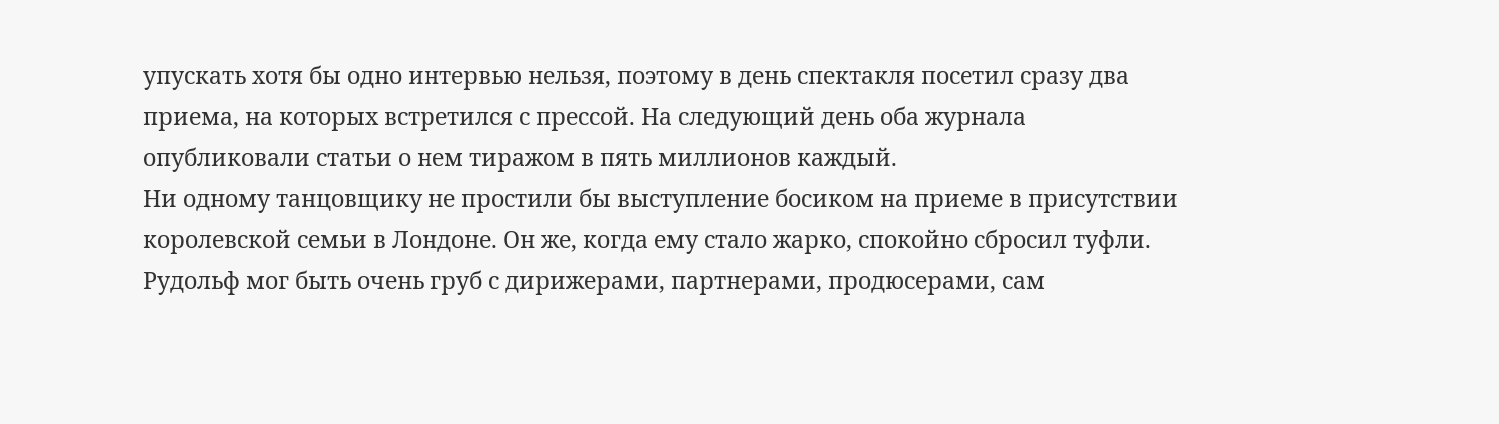упускать хотя бы одно интервью нельзя, поэтому в день спектакля посетил сразу два приема, на которых встретился с прессой. На следующий день оба журнала опубликовали статьи о нем тиражом в пять миллионов каждый.
Ни одному танцовщику не простили бы выступление босиком на приеме в присутствии королевской семьи в Лондоне. Он же, когда ему стало жарко, спокойно сбросил туфли. Рудольф мог быть очень груб с дирижерами, партнерами, продюсерами, сам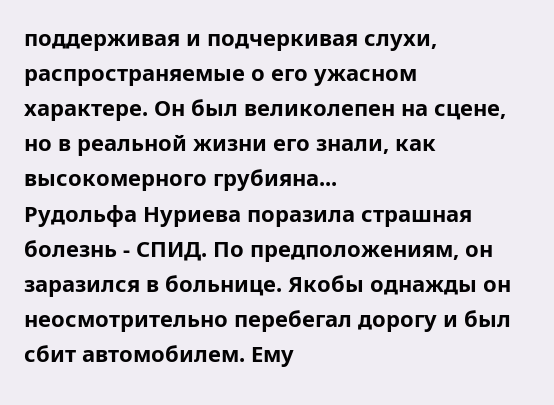поддерживая и подчеркивая слухи, распространяемые о его ужасном характере. Он был великолепен на сцене, но в реальной жизни его знали, как высокомерного грубияна...
Рудольфа Нуриева поразила страшная болезнь - СПИД. По предположениям, он заразился в больнице. Якобы однажды он неосмотрительно перебегал дорогу и был сбит автомобилем. Ему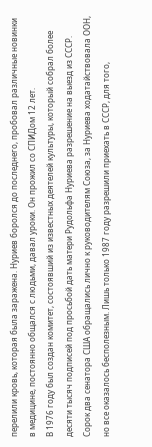перелили кровь, которая была заражена. Нуриев боролся до последнего, пробовал различные новинки в медицине, постоянно общался с людьми, давал уроки. Он прожил со СПИДом 12 лет.
В 1976 году был создан комитет, состоявший из известных деятелей культуры, который собрал более десяти тысяч подписей под просьбой дать матери Рудольфа Нуриева разрешение на выезд из СССР. Сорок два сенатора США обращались лично к руководителям Союза, за Нуриева ходатайствовала ООН, но все оказалось бесполезным. Лишь только 1987 году разрешили приехать в СССР, для того,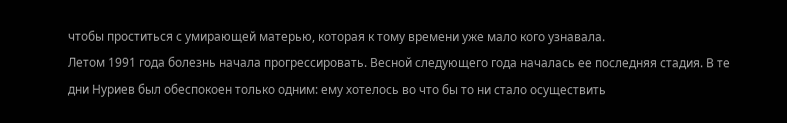чтобы проститься с умирающей матерью, которая к тому времени уже мало кого узнавала.
Летом 1991 года болезнь начала прогрессировать. Весной следующего года началась ее последняя стадия. В те дни Нуриев был обеспокоен только одним: ему хотелось во что бы то ни стало осуществить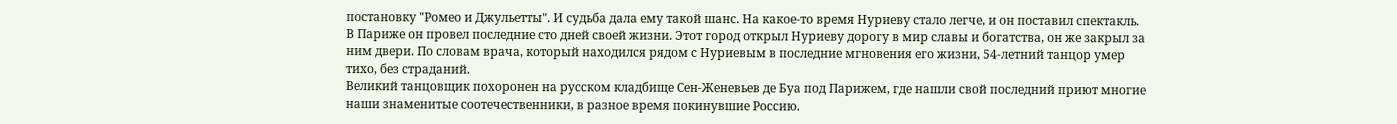постановку "Ромео и Джульетты". И судьба дала ему такой шанс. На какое-то время Нуриеву стало легче, и он поставил спектакль.
В Париже он провел последние сто дней своей жизни. Этот город открыл Нуриеву дорогу в мир славы и богатства, он же закрыл за ним двери. По словам врача, который находился рядом с Нуриевым в последние мгновения его жизни, 54-летний танцор умер тихо, без страданий.
Великий танцовщик похоронен на русском кладбище Сен-Женевьев де Буа под Парижем, где нашли свой последний приют многие наши знаменитые соотечественники, в разное время покинувшие Россию.